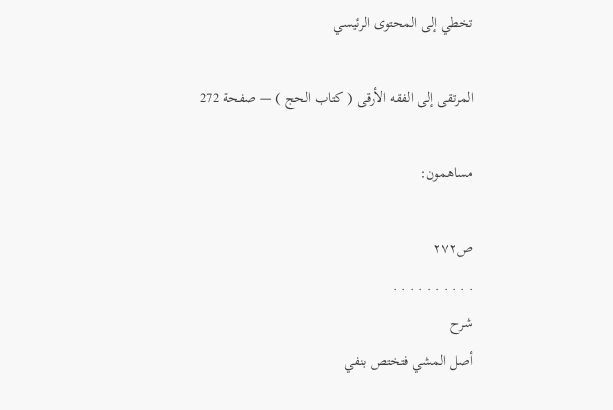تخطي إلى المحتوى الرئيسي

المرتقى إلى الفقه الأرقى ( كتاب الحج ) — صفحة 272

مساهمون:

ص٢٧٢
. . . . . . . . . .
شرح
أصل المشي فتختص بنفي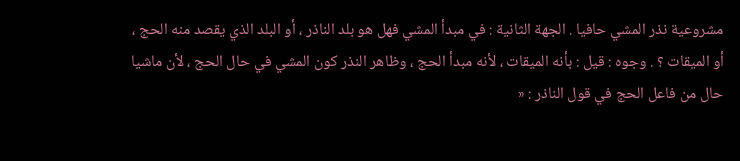مشروعية نذر المشي حافيا . الجهة الثانية : في مبدأ المشي فهل هو بلد الناذر ، أو البلد الذي يقصد منه الحج ، أو الميقات ؟ . وجوه : قيل : بأنه الميقات ، لأنه مبدأ الحج ، وظاهر النذر كون المشي في حال الحج ، لأن ماشيا حال من فاعل الحج في قول الناذر : «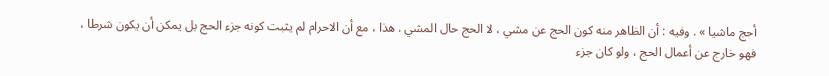أحج ماشيا » . وفيه : أن الظاهر منه كون الحج عن مشي ، لا الحج حال المشي . هذا ، مع أن الاحرام لم يثبت كونه جزء الحج بل يمكن أن يكون شرطا ، فهو خارج عن أعمال الحج ، ولو كان جزء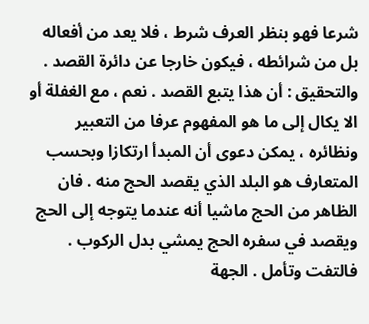شرعا فهو بنظر العرف شرط ، فلا يعد من أفعاله بل من شرائطه ، فيكون خارجا عن دائرة القصد . والتحقيق : أن هذا يتبع القصد . نعم ، مع الغفلة أو الا يكال إلى ما هو المفهوم عرفا من التعبير ونظائره ، يمكن دعوى أن المبدأ ارتكازا وبحسب المتعارف هو البلد الذي يقصد الحج منه . فان الظاهر من الحج ماشيا أنه عندما يتوجه إلى الحج ويقصد في سفره الحج يمشي بدل الركوب . فالتفت وتأمل . الجهة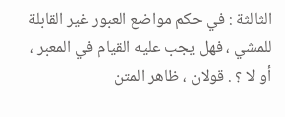الثالثة : في حكم مواضع العبور غير القابلة للمشي ، فهل يجب عليه القيام في المعبر ، أو لا ؟ . قولان ، ظاهر المتن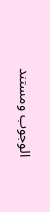الوجوب ومستند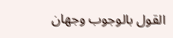القول بالوجوب وجهان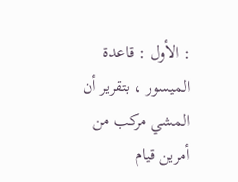: الأول : قاعدة الميسور ، بتقرير أن المشي مركب من أمرين قيام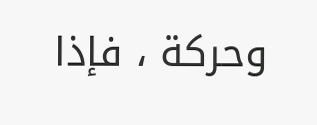وحركة ، فإذا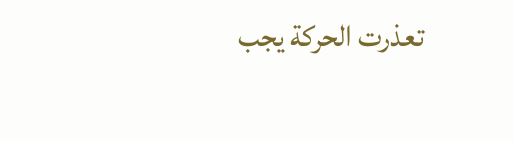تعذرت الحركة يجب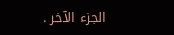الجزء الآخر .